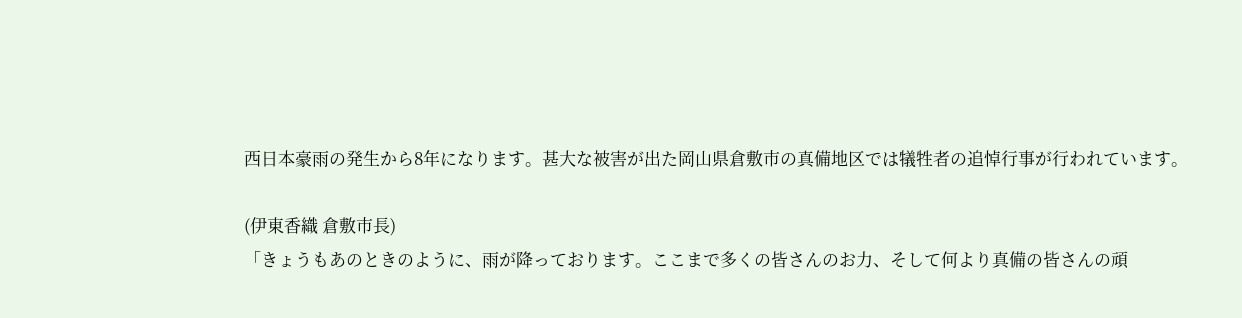西日本豪雨の発生から8年になります。甚大な被害が出た岡山県倉敷市の真備地区では犠牲者の追悼行事が行われています。

(伊東香織 倉敷市長)
「きょうもあのときのように、雨が降っております。ここまで多くの皆さんのお力、そして何より真備の皆さんの頑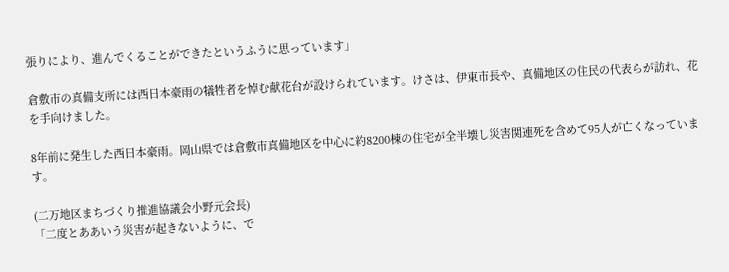張りにより、進んでくることができたというふうに思っています」

倉敷市の真備支所には西日本豪雨の犠牲者を悼む献花台が設けられています。けさは、伊東市長や、真備地区の住民の代表らが訪れ、花を手向けました。

8年前に発生した西日本豪雨。岡山県では倉敷市真備地区を中心に約8200棟の住宅が全半壊し災害関連死を含めて95人が亡くなっています。

(二万地区まちづくり推進協議会小野元会長)
「二度とああいう災害が起きないように、で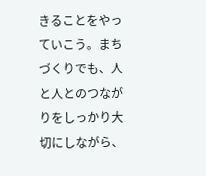きることをやっていこう。まちづくりでも、人と人とのつながりをしっかり大切にしながら、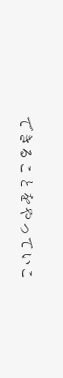できることをやっていこ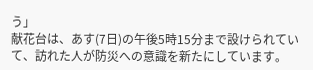う」
献花台は、あす(7日)の午後5時15分まで設けられていて、訪れた人が防災への意識を新たにしています。